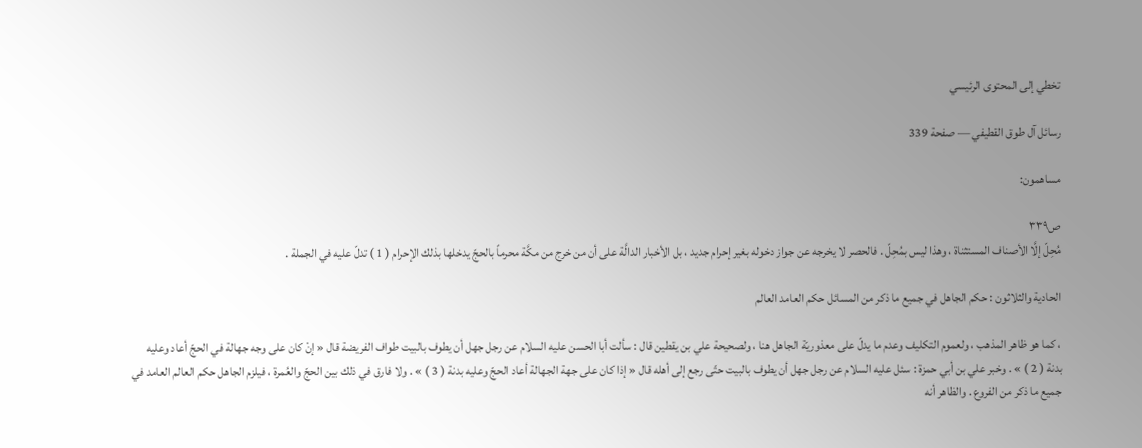تخطي إلى المحتوى الرئيسي

رسائل آل طوق القطيفي — صفحة 339

مساهمون:

ص٣٣٩
مُحِلّ إلَّا الأصناف المستثناة ، وهذا ليس بمُحِلّ . فالحصر لا يخرجه عن جواز دخوله بغير إحرام جديد ، بل الأخبار الدالَّة على أن من خرج من مكَّة محرماً بالحجّ يدخلها بذلك الإحرام ( 1 ) تدلّ عليه في الجملة .

الحادية والثلاثون : حكم الجاهل في جميع ما ذكر من المسائل حكم العامد العالم

، كما هو ظاهر المذهب ، ولعموم التكليف وعدم ما يدلّ على معذوريّة الجاهل هنا ، ولصحيحة علي بن يقطين قال : سألت أبا الحسن عليه السلام عن رجل جهل أن يطوف بالبيت طواف الفريضة قال « إنْ كان على وجه جهالة في الحجّ أعاد وعليه بدنة ( 2 ) » . وخبر علي بن أبي حمزة : سئل عليه السلام عن رجل جهل أن يطوف بالبيت حتّى رجع إلى أهله قال « إذا كان على جهة الجهالة أعاد الحجّ وعليه بدنة ( 3 ) » . ولا فارق في ذلك بين الحجّ والعُمرة ، فيلزم الجاهل حكم العالم العامد في جميع ما ذكر من الفروع . والظاهر أنه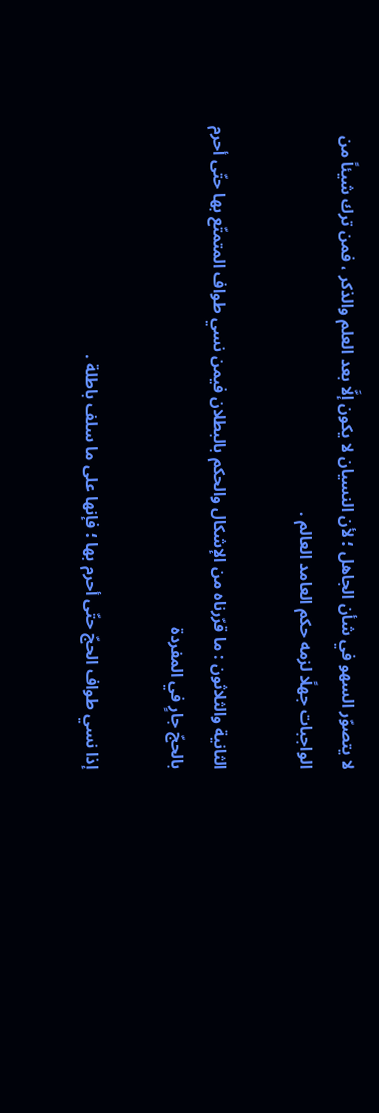لا يتصوّر السهو في شأن الجاهل ؛ لأن النسيان لا يكون إلَّا بعد العلم والذكر ، فمن ترك شيئاً من الواجبات جهلًا لزمه حكم العامد العالم .

الثانية والثلاثون : ما قرّرناه من الإشكال والحكم بالبطلان فيمن نسي طواف المتمتّع بها حتّى أحرم بالحجّ جارٍ في المفردة

إذا نسي طواف الحجّ حتّى أحرم بها ؛ فإنها على ما سلف باطلة .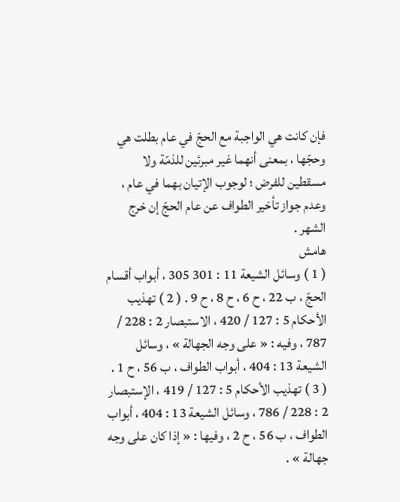فإن كانت هي الواجبة مع الحجّ في عام بطلت هي وحجّها ، بمعنى أنهما غير مبرئين للذمّة ولا مسقطين للفرض ؛ لوجوب الإتيان بهما في عام ، وعدم جواز تأخير الطواف عن عام الحجّ إن خرج الشهر .
هامش
( 1 ) وسائل الشيعة 11 : 301 305 ، أبواب أقسام الحجّ ، ب 22 ، ح 6 ، ح 8 ، ح 9 . ( 2 ) تهذيب الأحكام 5 : 127 / 420 ، الاستبصار 2 : 228 / 787 ، وفيه : « على وجه الجهالة » ، وسائل الشيعة 13 : 404 ، أبواب الطواف ، ب 56 ، ح 1 . ( 3 ) تهذيب الأحكام 5 : 127 / 419 ، الإستبصار 2 : 228 / 786 ، وسائل الشيعة 13 : 404 ، أبواب الطواف ، ب 56 ، ح 2 ، وفيها : « إذا كان على وجه جهالة » .